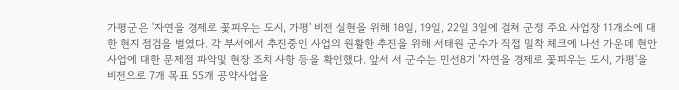가평군은 '자연을 경제로 꽃피우는 도시, 가평' 비전 실현을 위해 18일, 19일, 22일 3일에 걸쳐 군정 주요 사업장 11개소에 대한 현지 점검을 벌였다. 각 부서에서 추진중인 사업의 원활한 추진을 위해 서태원 군수가 직접 밀착 체크에 나선 가운데 현안사업에 대한 문제점 파악및 현장 조치 사항 등을 확인했다. 앞서 서 군수는 민선8기 '자연을 경제로 꽃피우는 도시, 가평'을 비전으로 7개 목표 55개 공약사업을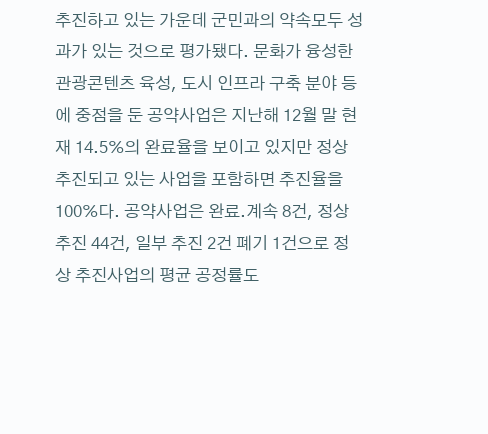추진하고 있는 가운데 군민과의 약속모두 성과가 있는 것으로 평가됐다. 문화가 융성한 관광콘텐츠 육성, 도시 인프라 구축 분야 등에 중점을 둔 공약사업은 지난해 12월 말 현재 14.5%의 완료율을 보이고 있지만 정상 추진되고 있는 사업을 포함하면 추진율을 100%다. 공약사업은 완료.계속 8건, 정상추진 44건, 일부 추진 2건 폐기 1건으로 정상 추진사업의 평균 공정률도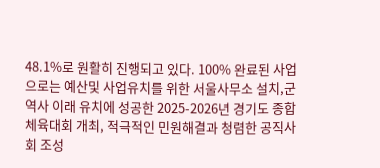48.1%로 원활히 진행되고 있다. 100% 완료된 사업으로는 예산및 사업유치를 위한 서울사무소 설치,군역사 이래 유치에 성공한 2025-2026년 경기도 종합체육대회 개최, 적극적인 민원해결과 청렴한 공직사회 조성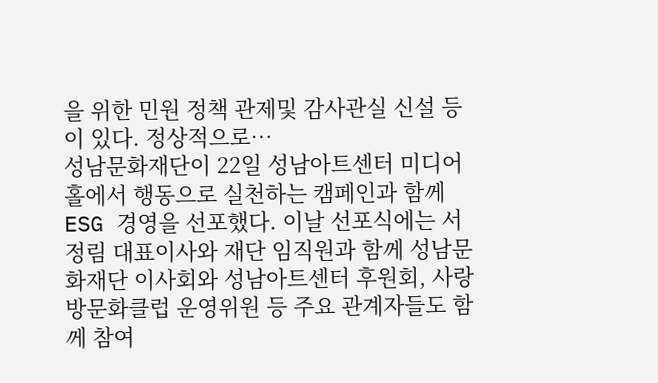을 위한 민원 정책 관제및 감사관실 신설 등이 있다. 정상적으로…
성남문화재단이 22일 성남아트센터 미디어홀에서 행동으로 실천하는 캠페인과 함께 ESG 경영을 선포했다. 이날 선포식에는 서정림 대표이사와 재단 임직원과 함께 성남문화재단 이사회와 성남아트센터 후원회, 사랑방문화클럽 운영위원 등 주요 관계자들도 함께 참여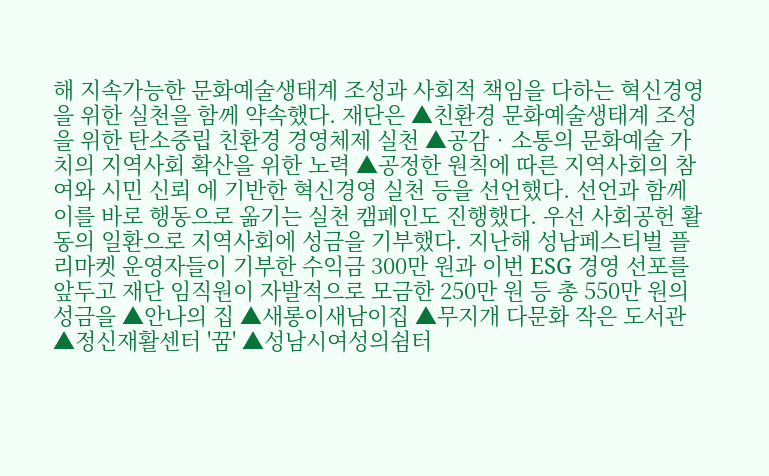해 지속가능한 문화예술생태계 조성과 사회적 책임을 다하는 혁신경영을 위한 실천을 함께 약속했다. 재단은 ▲친환경 문화예술생태계 조성을 위한 탄소중립 친환경 경영체제 실천 ▲공감‧소통의 문화예술 가치의 지역사회 확산을 위한 노력 ▲공정한 원칙에 따른 지역사회의 참여와 시민 신뢰 에 기반한 혁신경영 실천 등을 선언했다. 선언과 함께 이를 바로 행동으로 옮기는 실천 캠페인도 진행했다. 우선 사회공헌 활동의 일환으로 지역사회에 성금을 기부했다. 지난해 성남페스티벌 플리마켓 운영자들이 기부한 수익금 300만 원과 이번 ESG 경영 선포를 앞두고 재단 임직원이 자발적으로 모금한 250만 원 등 총 550만 원의 성금을 ▲안나의 집 ▲새롱이새남이집 ▲무지개 다문화 작은 도서관 ▲정신재활센터 '꿈' ▲성남시여성의쉼터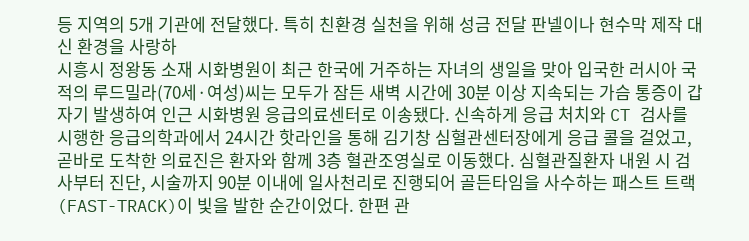등 지역의 5개 기관에 전달했다. 특히 친환경 실천을 위해 성금 전달 판넬이나 현수막 제작 대신 환경을 사랑하
시흥시 정왕동 소재 시화병원이 최근 한국에 거주하는 자녀의 생일을 맞아 입국한 러시아 국적의 루드밀라(70세·여성)씨는 모두가 잠든 새벽 시간에 30분 이상 지속되는 가슴 통증이 갑자기 발생하여 인근 시화병원 응급의료센터로 이송됐다. 신속하게 응급 처치와 CT 검사를 시행한 응급의학과에서 24시간 핫라인을 통해 김기창 심혈관센터장에게 응급 콜을 걸었고, 곧바로 도착한 의료진은 환자와 함께 3층 혈관조영실로 이동했다. 심혈관질환자 내원 시 검사부터 진단, 시술까지 90분 이내에 일사천리로 진행되어 골든타임을 사수하는 패스트 트랙(FAST-TRACK)이 빛을 발한 순간이었다. 한편 관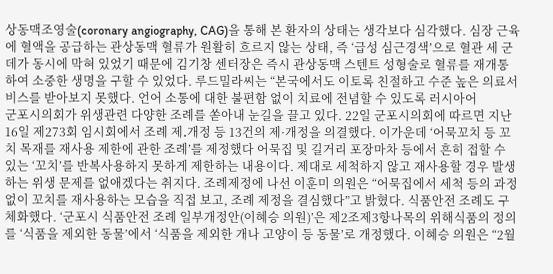상동맥조영술(coronary angiography, CAG)을 통해 본 환자의 상태는 생각보다 심각했다. 심장 근육에 혈액을 공급하는 관상동맥 혈류가 원활히 흐르지 않는 상태, 즉 ‘급성 심근경색’으로 혈관 세 군데가 동시에 막혀 있었기 때문에 김기창 센터장은 즉시 관상동맥 스텐트 성형술로 혈류를 재개통하여 소중한 생명을 구할 수 있었다. 루드밀라씨는 “본국에서도 이토록 친절하고 수준 높은 의료서비스를 받아보지 못했다. 언어 소통에 대한 불편함 없이 치료에 전념할 수 있도록 러시아어
군포시의회가 위생관련 다양한 조례를 쏟아내 눈길을 끌고 있다. 22일 군포시의회에 따르면 지난 16일 제273회 임시회에서 조례 제․개정 등 13건의 제·개정을 의결했다. 이가운데 ‘어묵꼬치 등 꼬치 목재를 재사용 제한에 관한 조례’를 제정했다 어묵집 및 길거리 포장마차 등에서 흔히 접할 수 있는 ‘꼬치’를 반복사용하지 못하게 제한하는 내용이다. 제대로 세척하지 않고 재사용할 경우 발생하는 위생 문제를 없애겠다는 취지다. 조례제정에 나선 이훈미 의원은 “어묵집에서 세척 등의 과정 없이 꼬치를 재사용하는 모습을 직접 보고, 조례 제정을 결심했다”고 밝혔다. 식품안전 조례도 구체화했다. ‘군포시 식품안전 조례 일부개정안(이혜승 의원)’은 제2조제3항나목의 위해식품의 정의를 ‘식품을 제외한 동물’에서 ‘식품을 제외한 개나 고양이 등 동물’로 개정했다. 이혜승 의원은 “2월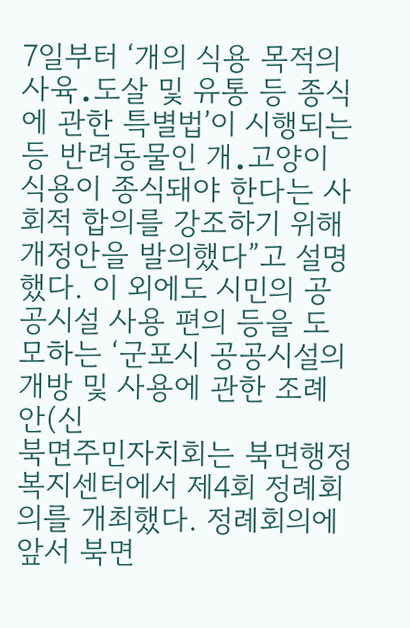7일부터 ‘개의 식용 목적의 사육․도살 및 유통 등 종식에 관한 특별법’이 시행되는 등 반려동물인 개․고양이 식용이 종식돼야 한다는 사회적 합의를 강조하기 위해 개정안을 발의했다”고 설명했다. 이 외에도 시민의 공공시설 사용 편의 등을 도모하는 ‘군포시 공공시설의 개방 및 사용에 관한 조례안(신
북면주민자치회는 북면행정복지센터에서 제4회 정례회의를 개최했다. 정례회의에 앞서 북면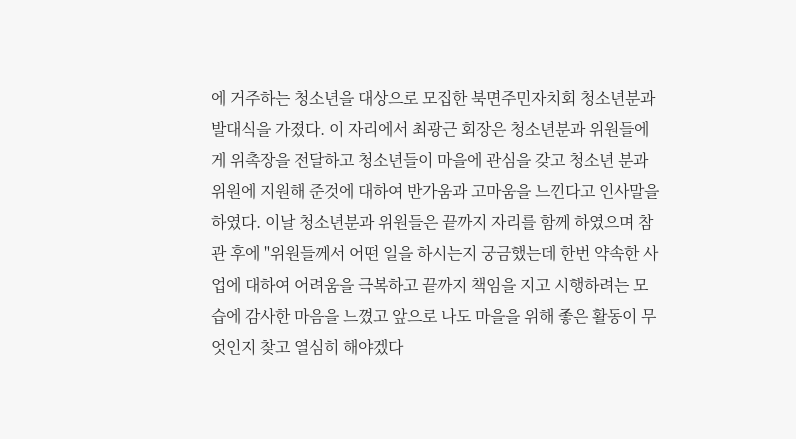에 거주하는 청소년을 대상으로 모집한 북면주민자치회 청소년분과 발대식을 가졌다. 이 자리에서 최광근 회장은 청소년분과 위원들에게 위촉장을 전달하고 청소년들이 마을에 관심을 갖고 청소년 분과위원에 지원해 준것에 대하여 반가움과 고마움을 느낀다고 인사말을 하였다. 이날 청소년분과 위원들은 끝까지 자리를 함께 하였으며 참관 후에 "위원들께서 어떤 일을 하시는지 궁금했는데 한번 약속한 사업에 대하여 어려움을 극복하고 끝까지 책임을 지고 시행하려는 모습에 감사한 마음을 느꼈고 앞으로 나도 마을을 위해 좋은 활동이 무엇인지 찾고 열심히 해야겠다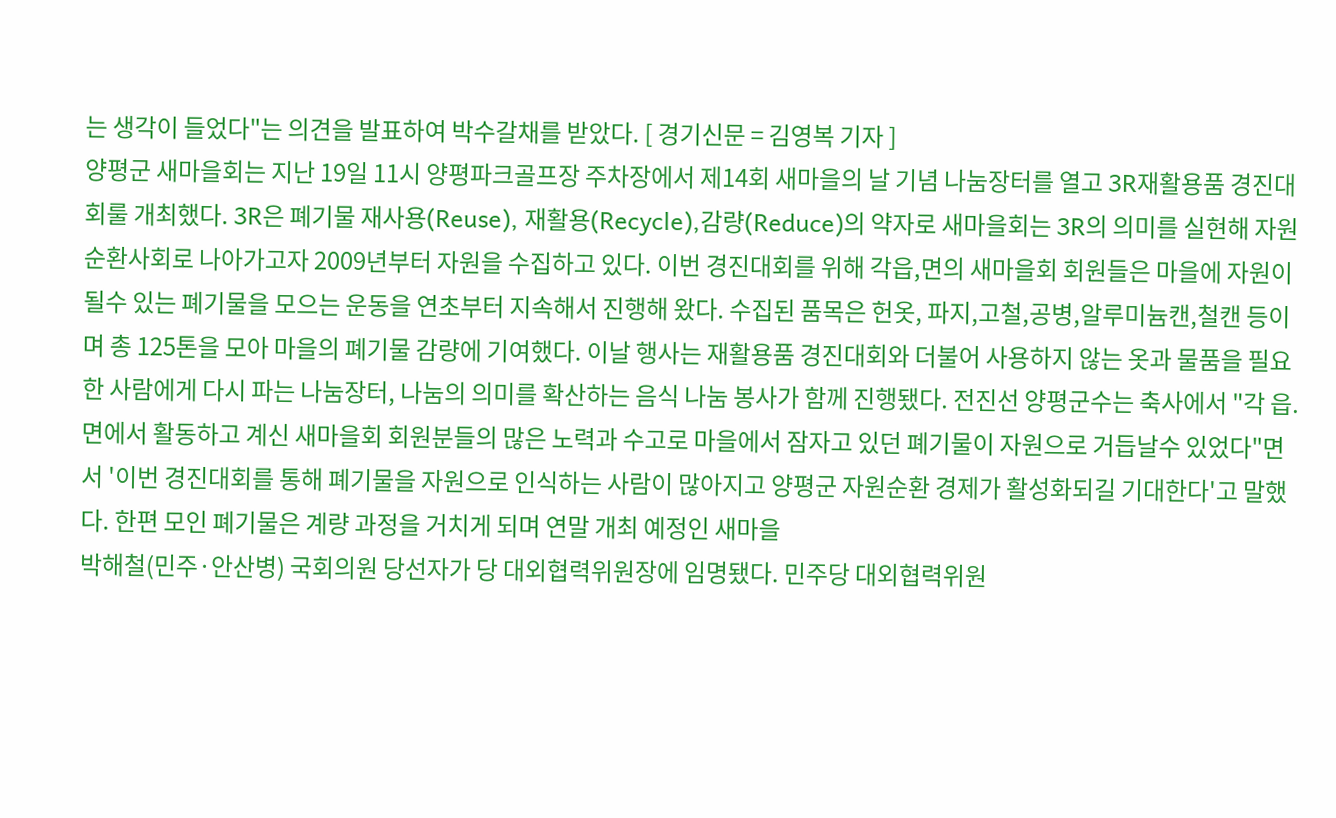는 생각이 들었다"는 의견을 발표하여 박수갈채를 받았다. [ 경기신문 = 김영복 기자 ]
양평군 새마을회는 지난 19일 11시 양평파크골프장 주차장에서 제14회 새마을의 날 기념 나눔장터를 열고 3R재활용품 경진대회룰 개최했다. 3R은 폐기물 재사용(Reuse), 재활용(Recycle),감량(Reduce)의 약자로 새마을회는 3R의 의미를 실현해 자원순환사회로 나아가고자 2009년부터 자원을 수집하고 있다. 이번 경진대회를 위해 각읍,면의 새마을회 회원들은 마을에 자원이 될수 있는 폐기물을 모으는 운동을 연초부터 지속해서 진행해 왔다. 수집된 품목은 헌옷, 파지,고철,공병,알루미늄캔,철캔 등이며 총 125톤을 모아 마을의 폐기물 감량에 기여했다. 이날 행사는 재활용품 경진대회와 더불어 사용하지 않는 옷과 물품을 필요한 사람에게 다시 파는 나눔장터, 나눔의 의미를 확산하는 음식 나눔 봉사가 함께 진행됐다. 전진선 양평군수는 축사에서 "각 읍.면에서 활동하고 계신 새마을회 회원분들의 많은 노력과 수고로 마을에서 잠자고 있던 폐기물이 자원으로 거듭날수 있었다"면서 '이번 경진대회를 통해 폐기물을 자원으로 인식하는 사람이 많아지고 양평군 자원순환 경제가 활성화되길 기대한다'고 말했다. 한편 모인 폐기물은 계량 과정을 거치게 되며 연말 개최 예정인 새마을
박해철(민주·안산병) 국회의원 당선자가 당 대외협력위원장에 임명됐다. 민주당 대외협력위원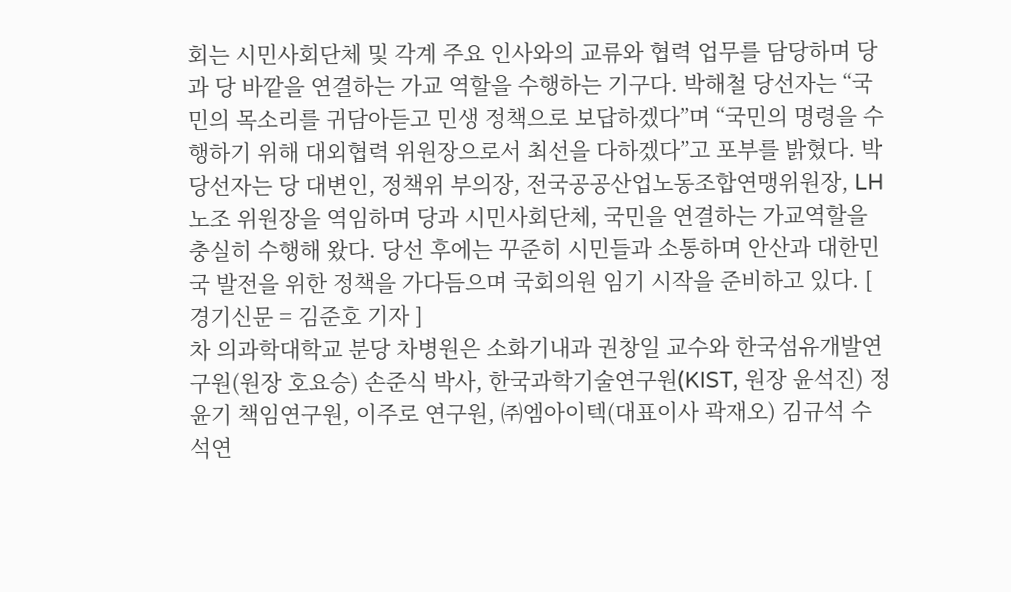회는 시민사회단체 및 각계 주요 인사와의 교류와 협력 업무를 담당하며 당과 당 바깥을 연결하는 가교 역할을 수행하는 기구다. 박해철 당선자는 “국민의 목소리를 귀담아듣고 민생 정책으로 보답하겠다”며 “국민의 명령을 수행하기 위해 대외협력 위원장으로서 최선을 다하겠다”고 포부를 밝혔다. 박 당선자는 당 대변인, 정책위 부의장, 전국공공산업노동조합연맹위원장, LH노조 위원장을 역임하며 당과 시민사회단체, 국민을 연결하는 가교역할을 충실히 수행해 왔다. 당선 후에는 꾸준히 시민들과 소통하며 안산과 대한민국 발전을 위한 정책을 가다듬으며 국회의원 임기 시작을 준비하고 있다. [ 경기신문 = 김준호 기자 ]
차 의과학대학교 분당 차병원은 소화기내과 권창일 교수와 한국섬유개발연구원(원장 호요승) 손준식 박사, 한국과학기술연구원(KIST, 원장 윤석진) 정윤기 책임연구원, 이주로 연구원, ㈜엠아이텍(대표이사 곽재오) 김규석 수석연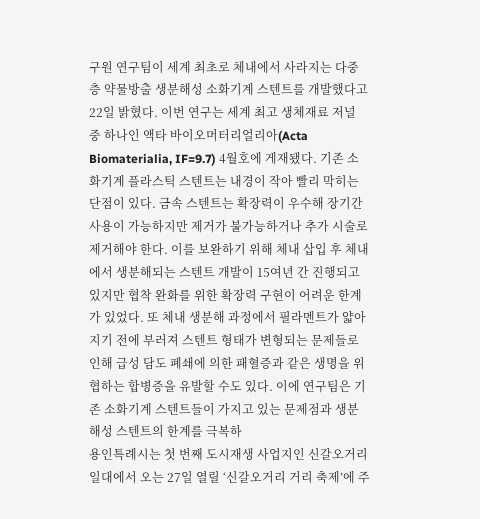구원 연구팀이 세계 최초로 체내에서 사라지는 다중층 약물방출 생분해성 소화기계 스텐트를 개발했다고 22일 밝혔다. 이번 연구는 세계 최고 생체재료 저널 중 하나인 액타 바이오머터리얼리아(Acta Biomaterialia, IF=9.7) 4월호에 게재됐다. 기존 소화기계 플라스틱 스텐트는 내경이 작아 빨리 막히는 단점이 있다. 금속 스텐트는 확장력이 우수해 장기간 사용이 가능하지만 제거가 불가능하거나 추가 시술로 제거해야 한다. 이를 보완하기 위해 체내 삽입 후 체내에서 생분해되는 스텐트 개발이 15여년 간 진행되고 있지만 협착 완화를 위한 확장력 구현이 어려운 한계가 있었다. 또 체내 생분해 과정에서 필라멘트가 얇아지기 전에 부러져 스텐트 형태가 변형되는 문제들로 인해 급성 담도 폐쇄에 의한 패혈증과 같은 생명을 위협하는 합병증을 유발할 수도 있다. 이에 연구팀은 기존 소화기계 스텐트들이 가지고 있는 문제점과 생분해성 스텐트의 한계를 극복하
용인특례시는 첫 번째 도시재생 사업지인 신갈오거리 일대에서 오는 27일 열릴 ‘신갈오거리 거리 축제’에 주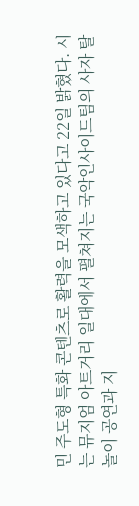민 주도형 특화 콘텐츠로 활력을 모색하고 있다고 22일 밝혔다. 시는 뮤지엄 아트거리 일대에서 펼쳐지는 국악인사이드팀의 사자 탈놀이 공연과 지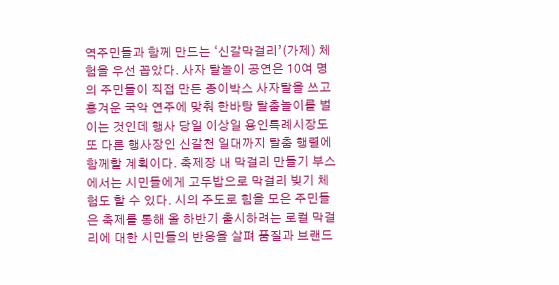역주민들과 함께 만드는 ‘신갈막걸리’(가제) 체험을 우선 꼽았다. 사자 탈놀이 공연은 10여 명의 주민들이 직접 만든 종이박스 사자탈을 쓰고 흥겨운 국악 연주에 맞춰 한바탕 탈춤놀이를 벌이는 것인데 행사 당일 이상일 용인특례시장도 또 다른 행사장인 신갈천 일대까지 탈춤 행렬에 함께할 계획이다. 축제장 내 막걸리 만들기 부스에서는 시민들에게 고두밥으로 막걸리 빚기 체험도 할 수 있다. 시의 주도로 힘을 모은 주민들은 축제를 통해 올 하반기 출시하려는 로컬 막걸리에 대한 시민들의 반응을 살펴 품질과 브랜드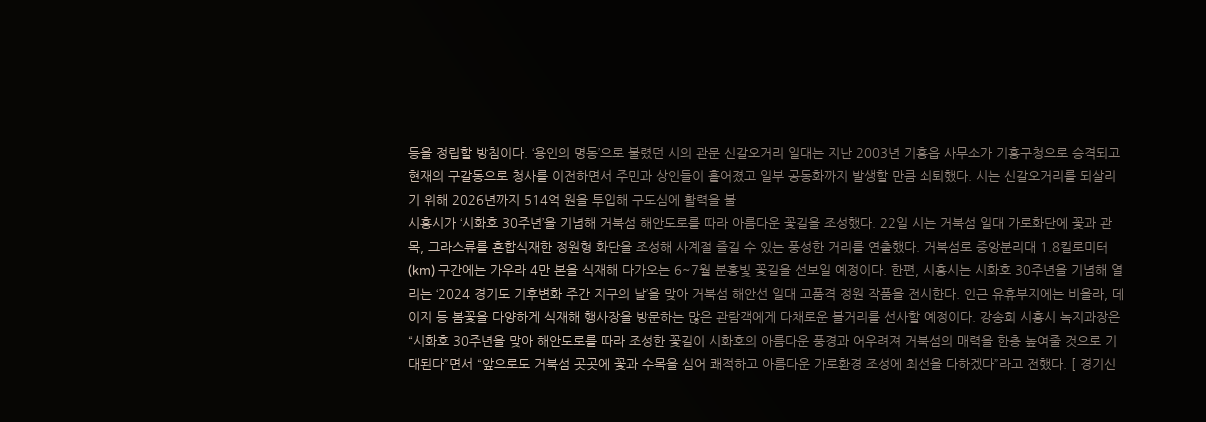등을 정립할 방침이다. ‘용인의 명동’으로 불렸던 시의 관문 신갈오거리 일대는 지난 2003년 기흥읍 사무소가 기흥구청으로 승격되고 현재의 구갈동으로 청사를 이전하면서 주민과 상인들이 흩어졌고 일부 공동화까지 발생할 만큼 쇠퇴했다. 시는 신갈오거리를 되살리기 위해 2026년까지 514억 원을 투입해 구도심에 활력을 불
시흥시가 ‘시화호 30주년’을 기념해 거북섬 해안도로를 따라 아름다운 꽃길을 조성했다. 22일 시는 거북섬 일대 가로화단에 꽃과 관목, 그라스류를 혼합식재한 정원형 화단을 조성해 사계절 즐길 수 있는 풍성한 거리를 연출했다. 거북섬로 중앙분리대 1.8킬로미터(km) 구간에는 가우라 4만 본을 식재해 다가오는 6~7월 분홍빛 꽃길을 선보일 예정이다. 한편, 시흥시는 시화호 30주년을 기념해 열리는 ‘2024 경기도 기후변화 주간 지구의 날’을 맞아 거북섬 해안선 일대 고품격 정원 작품을 전시한다. 인근 유휴부지에는 비올라, 데이지 등 봄꽃을 다양하게 식재해 행사장을 방문하는 많은 관람객에게 다채로운 볼거리를 선사할 예정이다. 강송희 시흥시 녹지과장은 “시화호 30주년을 맞아 해안도로를 따라 조성한 꽃길이 시화호의 아름다운 풍경과 어우려져 거북섬의 매력을 한층 높여줄 것으로 기대된다”면서 “앞으로도 거북섬 곳곳에 꽃과 수목을 심어 쾌적하고 아름다운 가로환경 조성에 최선을 다하겠다”라고 전했다. [ 경기신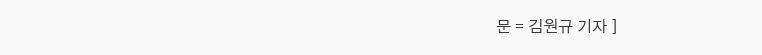문 = 김원규 기자 ]